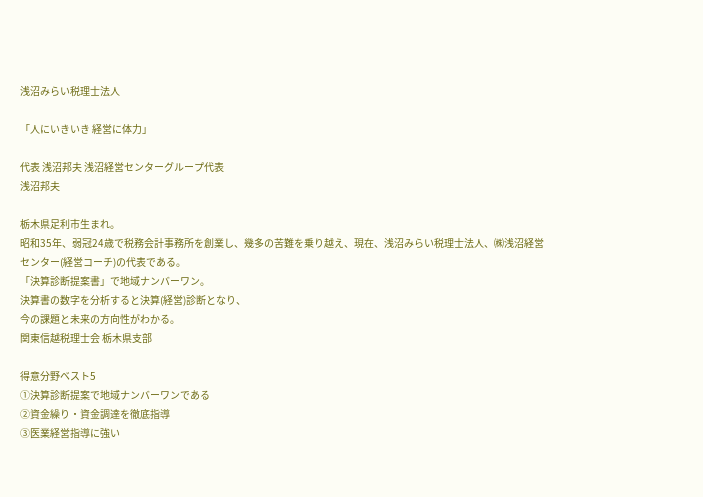浅沼みらい税理士法人

「人にいきいき 経営に体力」

代表 浅沼邦夫 浅沼経営センターグループ代表
浅沼邦夫

栃木県足利市生まれ。
昭和35年、弱冠24歳で税務会計事務所を創業し、幾多の苦難を乗り越え、現在、浅沼みらい税理士法人、㈱浅沼経営センター(経営コーチ)の代表である。
「決算診断提案書」で地域ナンバーワン。
決算書の数字を分析すると決算(経営)診断となり、
今の課題と未来の方向性がわかる。
関東信越税理士会 栃木県支部

得意分野ベスト5
①決算診断提案で地域ナンバーワンである
②資金繰り・資金調達を徹底指導
③医業経営指導に強い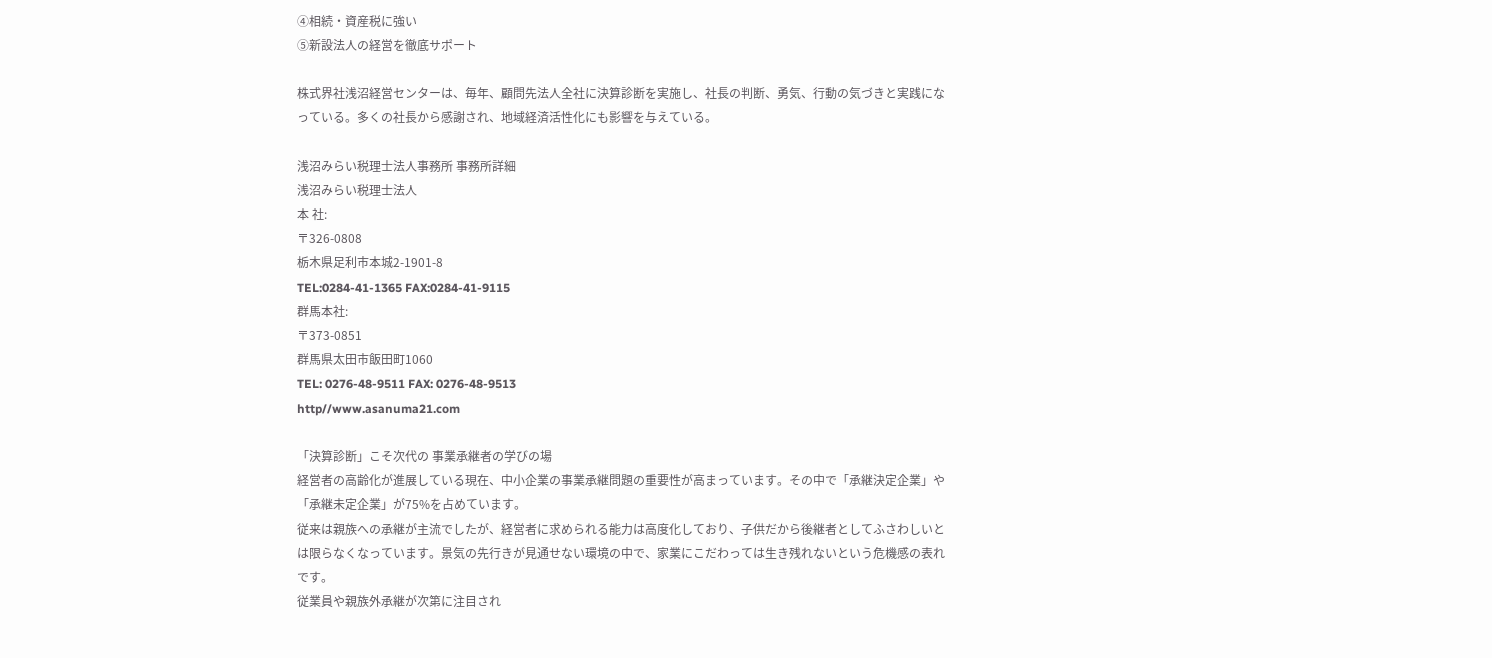④相続・資産税に強い
⑤新設法人の経営を徹底サポート

株式界社浅沼経営センターは、毎年、顧問先法人全社に決算診断を実施し、社長の判断、勇気、行動の気づきと実践になっている。多くの社長から感謝され、地域経済活性化にも影響を与えている。

浅沼みらい税理士法人事務所 事務所詳細
浅沼みらい税理士法人
本 社:
〒326-0808
栃木県足利市本城2-1901-8
TEL:0284-41-1365 FAX:0284-41-9115
群馬本社:
〒373-0851
群馬県太田市飯田町1060
TEL: 0276-48-9511 FAX: 0276-48-9513
http//www.asanuma21.com

「決算診断」こそ次代の 事業承継者の学びの場
経営者の高齢化が進展している現在、中小企業の事業承継問題の重要性が高まっています。その中で「承継決定企業」や「承継未定企業」が75%を占めています。
従来は親族への承継が主流でしたが、経営者に求められる能力は高度化しており、子供だから後継者としてふさわしいとは限らなくなっています。景気の先行きが見通せない環境の中で、家業にこだわっては生き残れないという危機感の表れです。
従業員や親族外承継が次第に注目され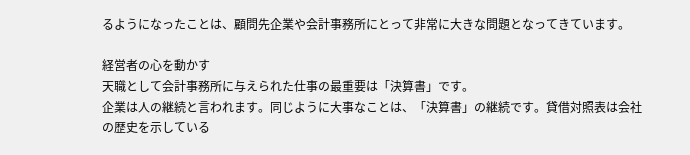るようになったことは、顧問先企業や会計事務所にとって非常に大きな問題となってきています。

経営者の心を動かす
天職として会計事務所に与えられた仕事の最重要は「決算書」です。
企業は人の継続と言われます。同じように大事なことは、「決算書」の継続です。貸借対照表は会社の歴史を示している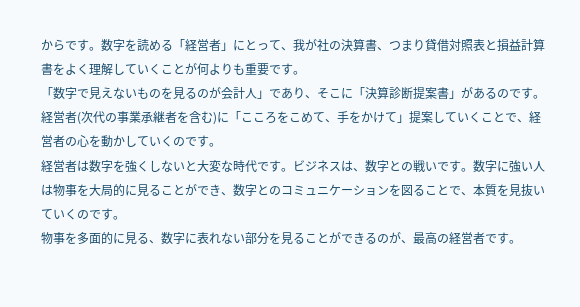からです。数字を読める「経営者」にとって、我が社の決算書、つまり貸借対照表と損益計算書をよく理解していくことが何よりも重要です。
「数字で見えないものを見るのが会計人」であり、そこに「決算診断提案書」があるのです。経営者(次代の事業承継者を含む)に「こころをこめて、手をかけて」提案していくことで、経営者の心を動かしていくのです。
経営者は数字を強くしないと大変な時代です。ビジネスは、数字との戦いです。数字に強い人は物事を大局的に見ることができ、数字とのコミュニケーションを図ることで、本質を見抜いていくのです。
物事を多面的に見る、数字に表れない部分を見ることができるのが、最高の経営者です。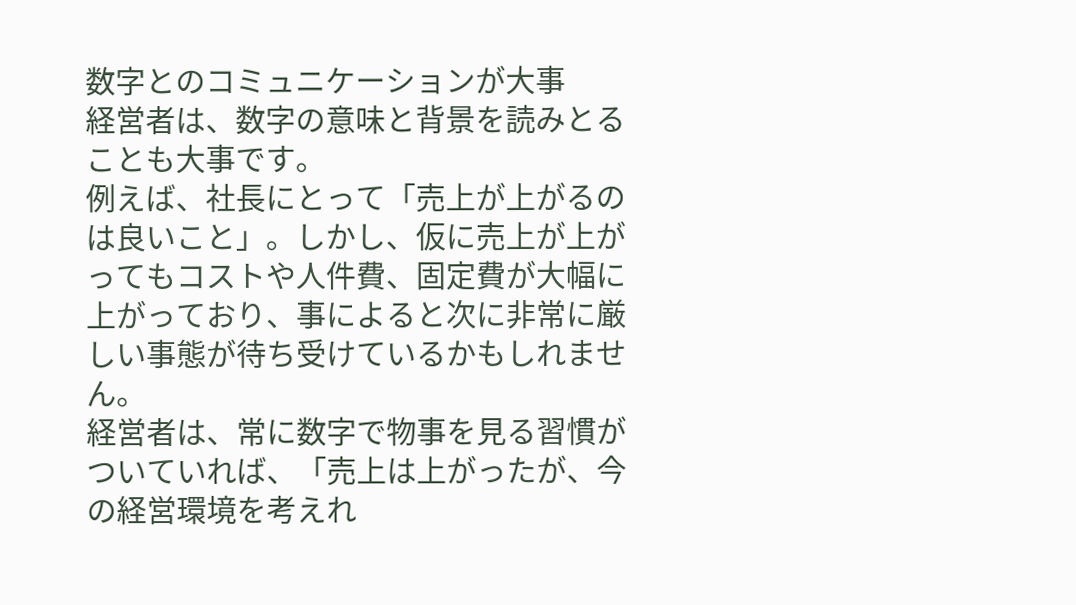数字とのコミュニケーションが大事
経営者は、数字の意味と背景を読みとることも大事です。
例えば、社長にとって「売上が上がるのは良いこと」。しかし、仮に売上が上がってもコストや人件費、固定費が大幅に上がっており、事によると次に非常に厳しい事態が待ち受けているかもしれません。
経営者は、常に数字で物事を見る習慣がついていれば、「売上は上がったが、今の経営環境を考えれ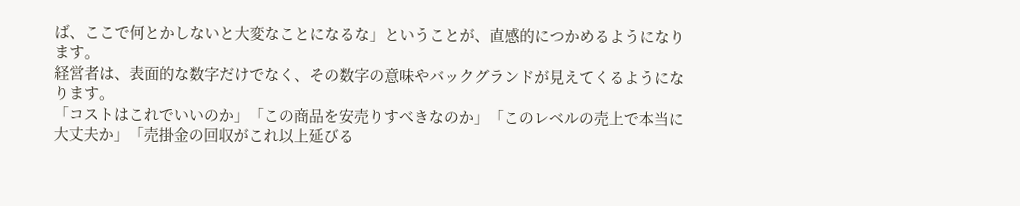ば、ここで何とかしないと大変なことになるな」ということが、直感的につかめるようになります。
経営者は、表面的な数字だけでなく、その数字の意味やバックグランドが見えてくるようになります。
「コストはこれでいいのか」「この商品を安売りすべきなのか」「このレベルの売上で本当に大丈夫か」「売掛金の回収がこれ以上延びる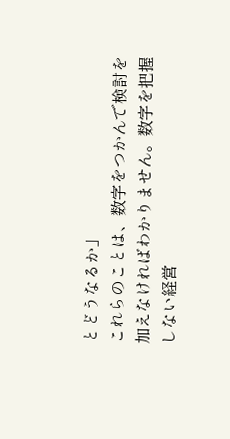とどうなるか」
これらのことは、数字をつかんで検討を加えなければわかりません。数字を把握しない経営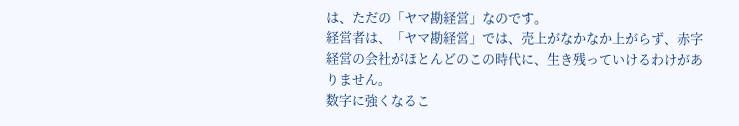は、ただの「ヤマ勘経営」なのです。
経営者は、「ヤマ勘経営」では、売上がなかなか上がらず、赤字経営の会社がほとんどのこの時代に、生き残っていけるわけがありません。
数字に強くなるこ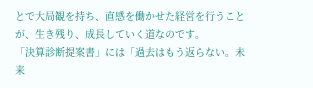とで大局観を持ち、直感を働かせた経営を行うことが、生き残り、成長していく道なのです。
「決算診断提案書」には「過去はもう返らない。未来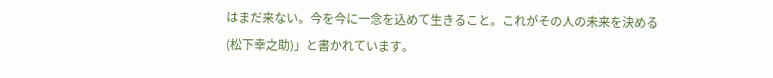はまだ来ない。今を今に一念を込めて生きること。これがその人の未来を決める(松下幸之助)」と書かれています。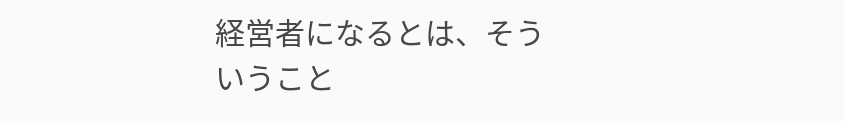経営者になるとは、そういうこと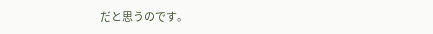だと思うのです。